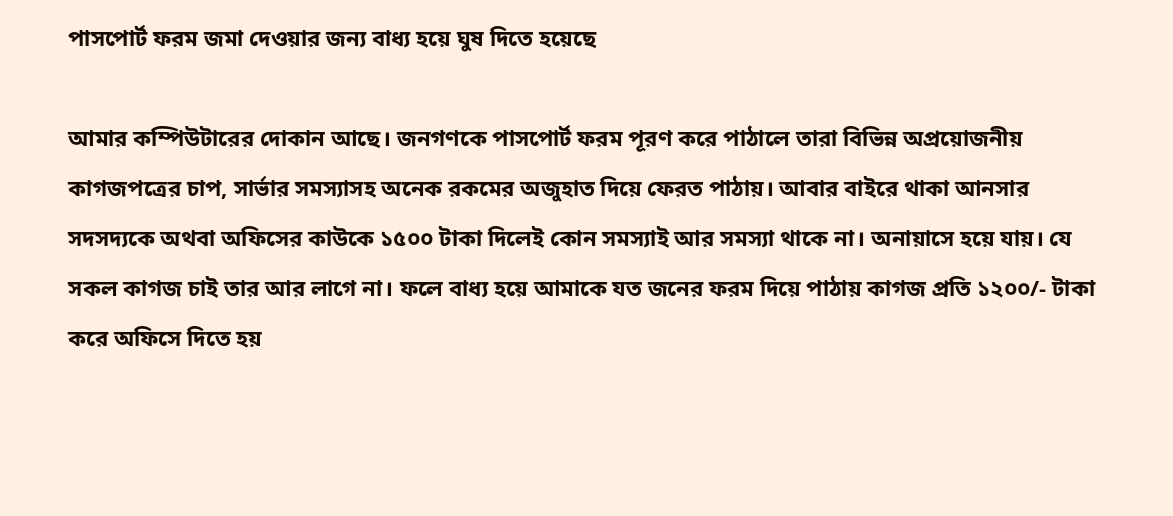পাসপোর্ট ফরম জমা দেওয়ার জন্য বাধ্য হয়ে ঘুষ দিতে হয়েছে

আমার কম্পিউটারের দোকান আছে। জনগণকে পাসপোর্ট ফরম পূরণ করে পাঠালে তারা বিভিন্ন অপ্রয়োজনীয় কাগজপত্রের চাপ, সার্ভার সমস্যাসহ অনেক রকমের অজুহাত দিয়ে ফেরত পাঠায়। আবার বাইরে থাকা আনসার সদসদ্যকে অথবা অফিসের কাউকে ১৫০০ টাকা দিলেই কোন সমস্যাই আর সমস্যা থাকে না। অনায়াসে হয়ে যায়। যে সকল কাগজ চাই তার আর লাগে না। ফলে বাধ্য হয়ে আমাকে যত জনের ফরম দিয়ে পাঠায় কাগজ প্রতি ১২০০/- টাকা করে অফিসে দিতে হয়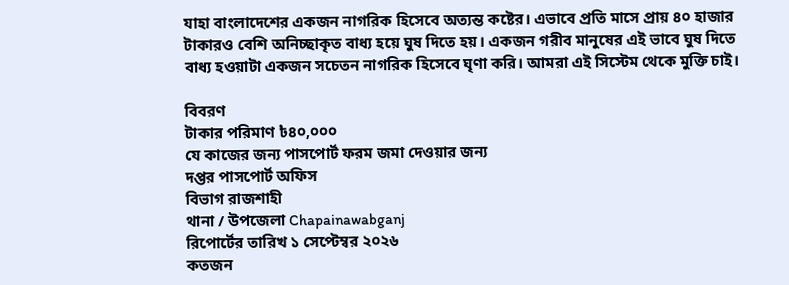যাহা বাংলাদেশের একজন নাগরিক হিসেবে অত্যন্ত কষ্টের। এভাবে প্রতি মাসে প্রায় ৪০ হাজার টাকারও বেশি অনিচ্ছাকৃত বাধ্য হয়ে ঘুষ দিতে হয়। একজন গরীব মানুষের এই ভাবে ঘুষ দিতে বাধ্য হওয়াটা একজন সচেতন নাগরিক হিসেবে ঘৃণা করি। আমরা এই সিস্টেম থেকে মুক্তি চাই।

বিবরণ
টাকার পরিমাণ ৳৪০,০০০
যে কাজের জন্য পাসপোর্ট ফরম জমা দেওয়ার জন্য
দপ্তর পাসপোর্ট অফিস
বিভাগ রাজশাহী
থানা / উপজেলা Chapainawabganj
রিপোর্টের তারিখ ১ সেপ্টেম্বর ২০২৬
কতজন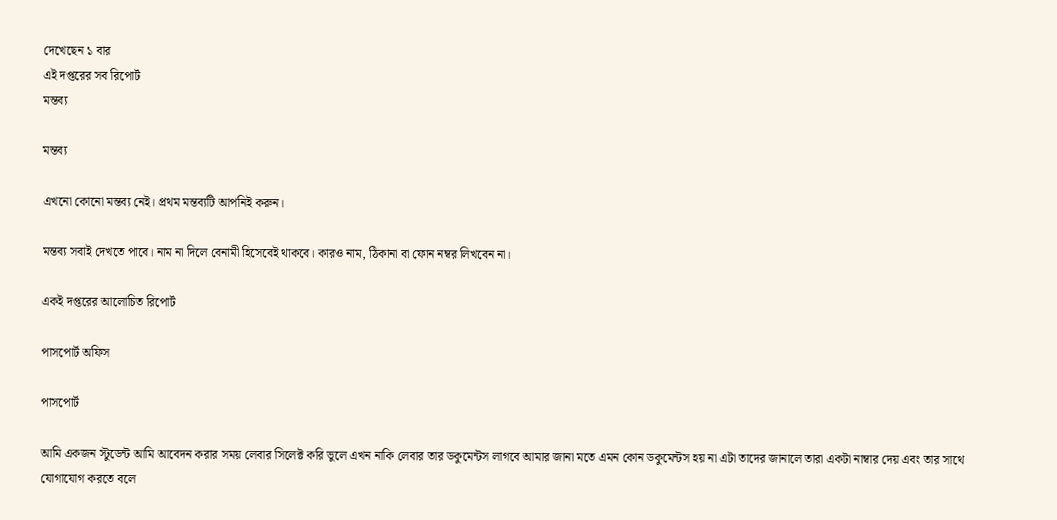দেখেছেন ১ বার
এই দপ্তরের সব রিপোর্ট
মন্তব্য

মন্তব্য

এখনো কোনো মন্তব্য নেই। প্রথম মন্তব্যটি আপনিই করুন।

মন্তব্য সবাই দেখতে পাবে। নাম না দিলে বেনামী হিসেবেই থাকবে। কারও নাম, ঠিকানা বা ফোন নম্বর লিখবেন না।

একই দপ্তরের আলোচিত রিপোর্ট

পাসপোর্ট অফিস

পাসপোর্ট

আমি একজন স্টুডেন্ট আমি আবেদন করার সময় লেবার সিলেক্ট করি ভুলে এখন নাকি লেবার তার ডকুমেন্টস লাগবে আমার জানা মতে এমন কোন ডকুমেন্টস হয় না এটা তাদের জানালে তারা একটা নাম্বার দেয় এবং তার সাথে যোগাযোগ করতে বলে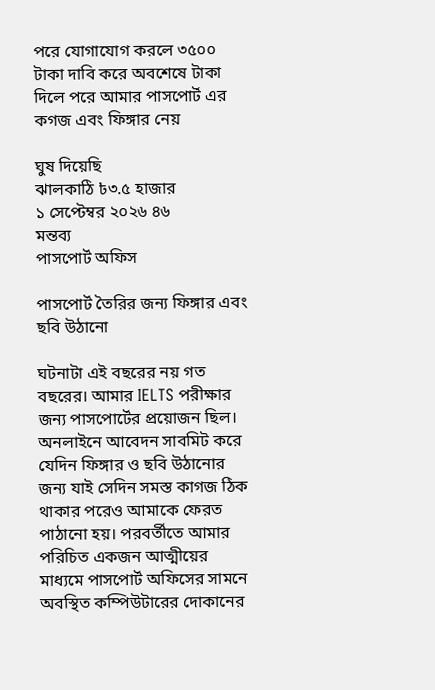পরে যোগাযোগ করলে ৩৫০০ টাকা দাবি করে অবশেষে টাকা দিলে পরে আমার পাসপোর্ট এর কগজ এবং ফিঙ্গার নেয়

ঘুষ দিয়েছি
ঝালকাঠি ৳৩.৫ হাজার
১ সেপ্টেম্বর ২০২৬ ৪৬
মন্তব্য
পাসপোর্ট অফিস

পাসপোর্ট তৈরির জন্য ফিঙ্গার এবং ছবি উঠানো

ঘটনাটা এই বছরের নয় গত বছরের। আমার IELTS পরীক্ষার জন্য পাসপোর্টের প্রয়োজন ছিল। অনলাইনে আবেদন সাবমিট করে যেদিন ফিঙ্গার ও ছবি উঠানোর জন্য যাই সেদিন সমস্ত কাগজ ঠিক থাকার পরেও আমাকে ফেরত পাঠানো হয়। পরবর্তীতে আমার পরিচিত একজন আত্মীয়ের মাধ্যমে পাসপোর্ট অফিসের সামনে অবস্থিত কম্পিউটারের দোকানের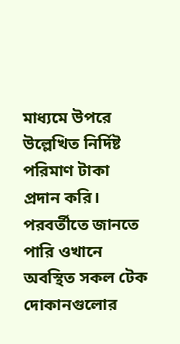মাধ্যমে উপরে উল্লেখিত নির্দিষ্ট পরিমাণ টাকা প্রদান করি। পরবর্তীতে জানতে পারি ওখানে অবস্থিত সকল টেক দোকানগুলোর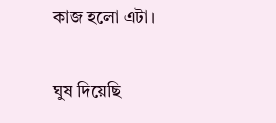কাজ হলো এটা।

ঘুষ দিয়েছি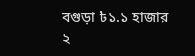বগুড়া ৳১.১ হাজার
২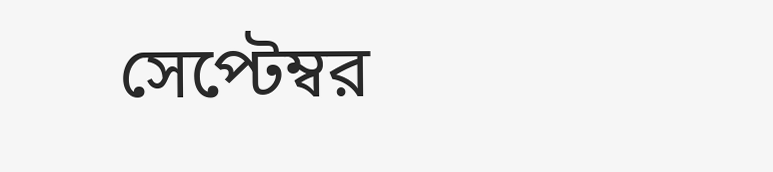সেপ্টেম্বর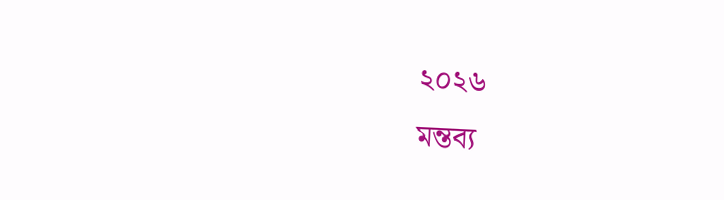২০২৬
মন্তব্য